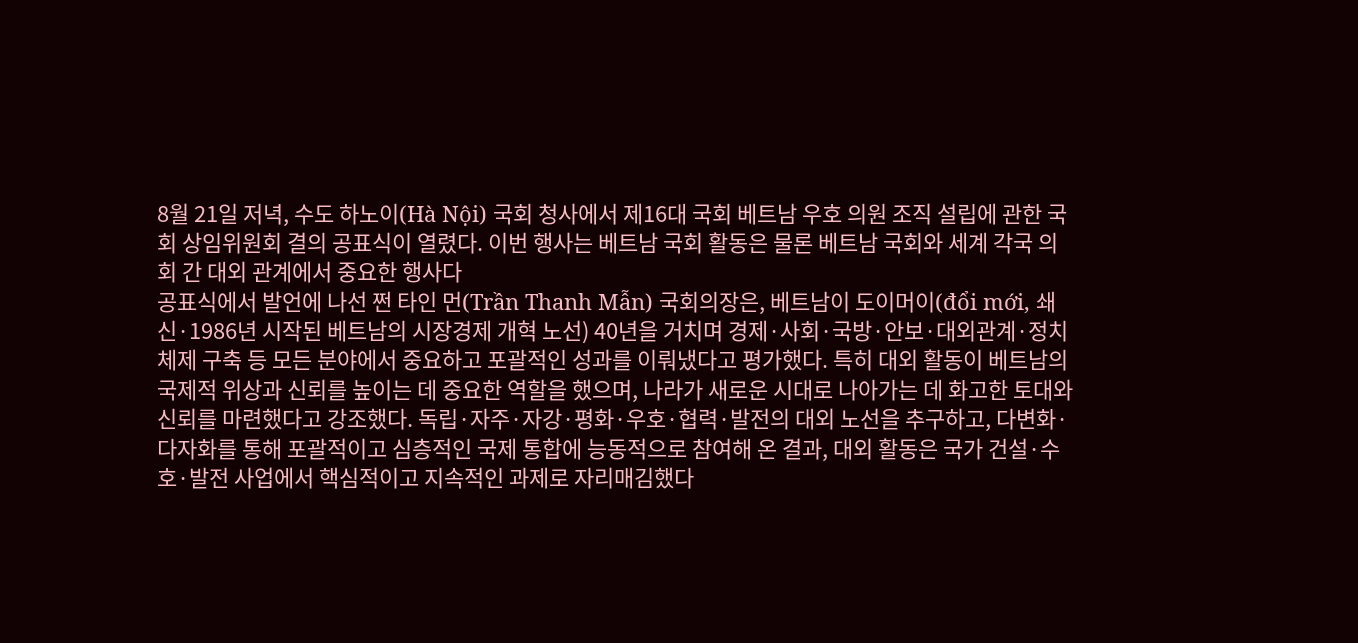8월 21일 저녁, 수도 하노이(Hà Nội) 국회 청사에서 제16대 국회 베트남 우호 의원 조직 설립에 관한 국회 상임위원회 결의 공표식이 열렸다. 이번 행사는 베트남 국회 활동은 물론 베트남 국회와 세계 각국 의회 간 대외 관계에서 중요한 행사다
공표식에서 발언에 나선 쩐 타인 먼(Trần Thanh Mẫn) 국회의장은, 베트남이 도이머이(đổi mới, 쇄신·1986년 시작된 베트남의 시장경제 개혁 노선) 40년을 거치며 경제·사회·국방·안보·대외관계·정치체제 구축 등 모든 분야에서 중요하고 포괄적인 성과를 이뤄냈다고 평가했다. 특히 대외 활동이 베트남의 국제적 위상과 신뢰를 높이는 데 중요한 역할을 했으며, 나라가 새로운 시대로 나아가는 데 화고한 토대와 신뢰를 마련했다고 강조했다. 독립·자주·자강·평화·우호·협력·발전의 대외 노선을 추구하고, 다변화·다자화를 통해 포괄적이고 심층적인 국제 통합에 능동적으로 참여해 온 결과, 대외 활동은 국가 건설·수호·발전 사업에서 핵심적이고 지속적인 과제로 자리매김했다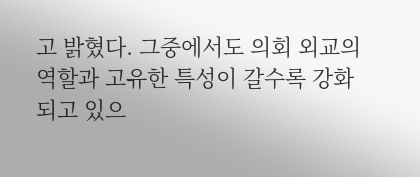고 밝혔다. 그중에서도 의회 외교의 역할과 고유한 특성이 갈수록 강화되고 있으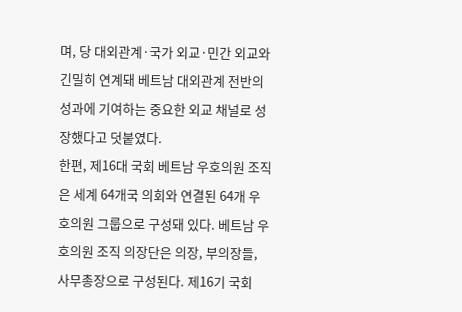며, 당 대외관계·국가 외교·민간 외교와 긴밀히 연계돼 베트남 대외관계 전반의 성과에 기여하는 중요한 외교 채널로 성장했다고 덧붙였다.
한편, 제16대 국회 베트남 우호의원 조직은 세계 64개국 의회와 연결된 64개 우호의원 그룹으로 구성돼 있다. 베트남 우호의원 조직 의장단은 의장, 부의장들, 사무총장으로 구성된다. 제16기 국회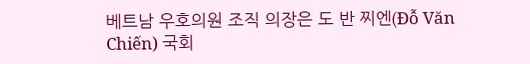베트남 우호의원 조직 의장은 도 반 찌엔(Đỗ Văn Chiến) 국회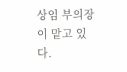상임 부의장이 맡고 있다.